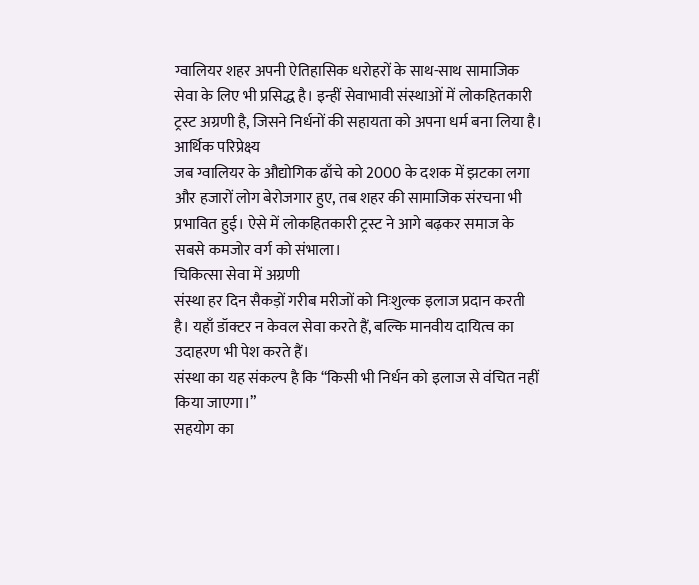ग्वालियर शहर अपनी ऐतिहासिक धरोहरों के साथ-साथ सामाजिक सेवा के लिए भी प्रसिद्ध है। इन्हीं सेवाभावी संस्थाओं में लोकहितकारी ट्रस्ट अग्रणी है, जिसने निर्धनों की सहायता को अपना धर्म बना लिया है।
आर्थिक परिप्रेक्ष्य
जब ग्वालियर के औद्योगिक ढाँचे को 2000 के दशक में झटका लगा और हजारों लोग बेरोजगार हुए, तब शहर की सामाजिक संरचना भी प्रभावित हुई। ऐसे में लोकहितकारी ट्रस्ट ने आगे बढ़कर समाज के सबसे कमजोर वर्ग को संभाला।
चिकित्सा सेवा में अग्रणी
संस्था हर दिन सैकड़ों गरीब मरीजों को निःशुल्क इलाज प्रदान करती है। यहाँ डॉक्टर न केवल सेवा करते हैं, बल्कि मानवीय दायित्व का उदाहरण भी पेश करते हैं।
संस्था का यह संकल्प है कि “किसी भी निर्धन को इलाज से वंचित नहीं किया जाएगा।”
सहयोग का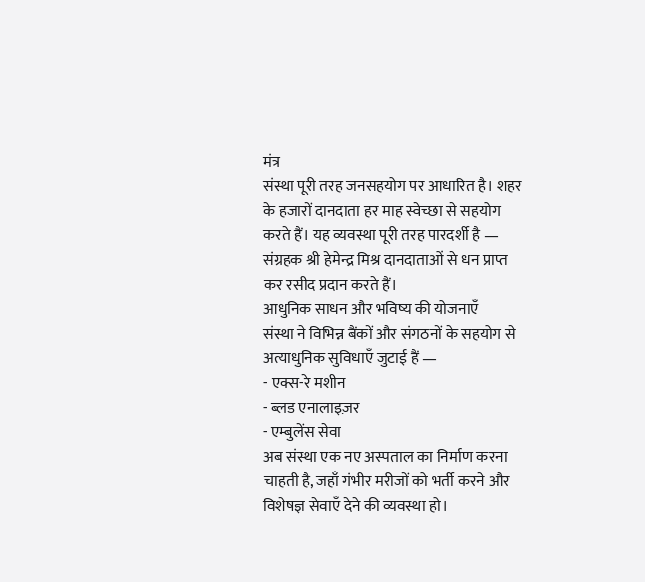मंत्र
संस्था पूरी तरह जनसहयोग पर आधारित है। शहर के हजारों दानदाता हर माह स्वेच्छा से सहयोग करते हैं। यह व्यवस्था पूरी तरह पारदर्शी है — संग्रहक श्री हेमेन्द्र मिश्र दानदाताओं से धन प्राप्त कर रसीद प्रदान करते हैं।
आधुनिक साधन और भविष्य की योजनाएँ
संस्था ने विभिन्न बैंकों और संगठनों के सहयोग से अत्याधुनिक सुविधाएँ जुटाई हैं —
- एक्स-रे मशीन
- ब्लड एनालाइज़र
- एम्बुलेंस सेवा
अब संस्था एक नए अस्पताल का निर्माण करना चाहती है, जहाँ गंभीर मरीजों को भर्ती करने और विशेषज्ञ सेवाएँ देने की व्यवस्था हो।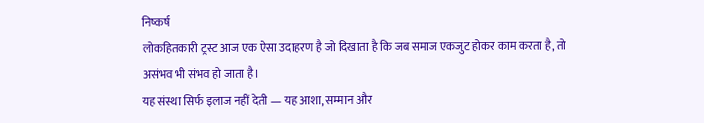निष्कर्ष
लोकहितकारी ट्रस्ट आज एक ऐसा उदाहरण है जो दिखाता है कि जब समाज एकजुट होकर काम करता है, तो असंभव भी संभव हो जाता है।
यह संस्था सिर्फ इलाज नहीं देती — यह आशा, सम्मान और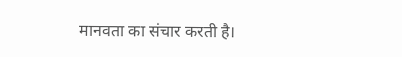मानवता का संचार करती है।